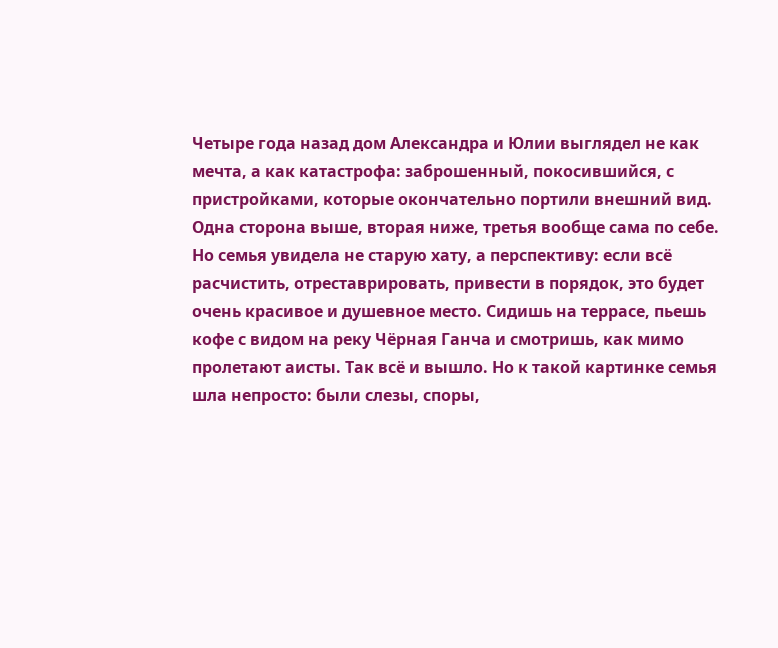Четыре года назад дом Александра и Юлии выглядел не как мечта, а как катастрофа: заброшенный, покосившийся, с пристройками, которые окончательно портили внешний вид. Одна сторона выше, вторая ниже, третья вообще сама по себе. Но семья увидела не старую хату, а перспективу: если всё расчистить, отреставрировать, привести в порядок, это будет очень красивое и душевное место. Сидишь на террасе, пьешь кофе с видом на реку Чёрная Ганча и смотришь, как мимо пролетают аисты. Так всё и вышло. Но к такой картинке семья шла непросто: были слезы, споры,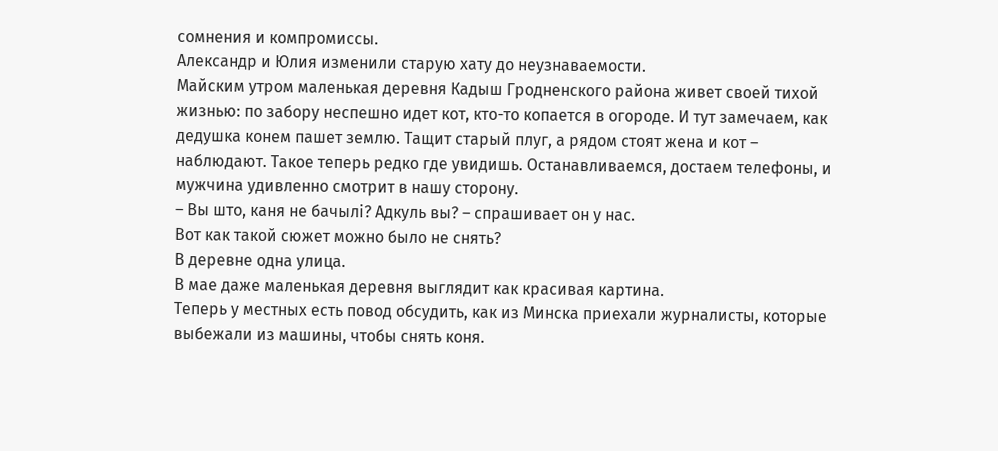сомнения и компромиссы.
Александр и Юлия изменили старую хату до неузнаваемости.
Майским утром маленькая деревня Кадыш Гродненского района живет своей тихой жизнью: по забору неспешно идет кот, кто-то копается в огороде. И тут замечаем, как дедушка конем пашет землю. Тащит старый плуг, а рядом стоят жена и кот – наблюдают. Такое теперь редко где увидишь. Останавливаемся, достаем телефоны, и мужчина удивленно смотрит в нашу сторону.
– Вы што, каня не бачылі? Адкуль вы? – спрашивает он у нас.
Вот как такой сюжет можно было не снять?
В деревне одна улица.
В мае даже маленькая деревня выглядит как красивая картина.
Теперь у местных есть повод обсудить, как из Минска приехали журналисты, которые выбежали из машины, чтобы снять коня.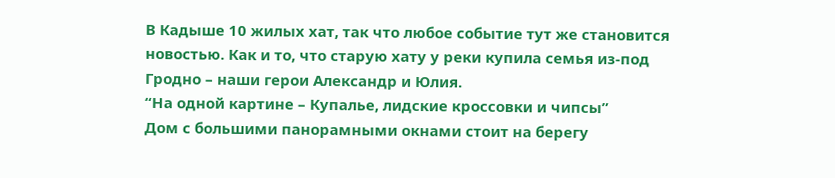В Кадыше 10 жилых хат, так что любое событие тут же становится новостью. Как и то, что старую хату у реки купила семья из-под Гродно – наши герои Александр и Юлия.
“На одной картине – Купалье, лидские кроссовки и чипсы”
Дом с большими панорамными окнами стоит на берегу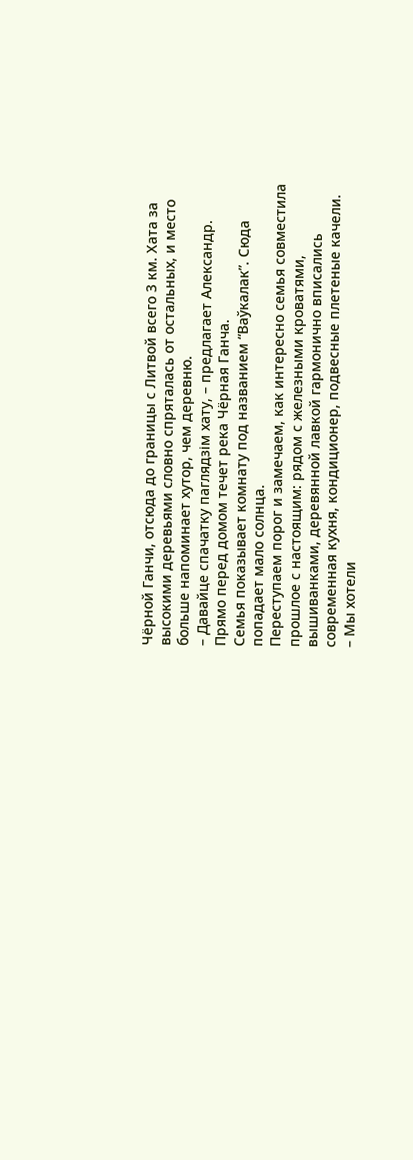Чёрной Ганчи, отсюда до границы с Литвой всего 3 км. Хата за высокими деревьями словно спряталась от остальных, и место больше напоминает хутор, чем деревню.
– Давайце спачатку паглядзім хату, – предлагает Александр.
Прямо перед домом течет река Чёрная Ганча.
Семья показывает комнату под названием “Ваўкалак”. Сюда попадает мало солнца.
Переступаем порог и замечаем, как интересно семья совместила прошлое с настоящим: рядом с железными кроватями, вышиванками, деревянной лавкой гармонично вписались современная кухня, кондиционер, подвесные плетеные качели.
– Мы хотели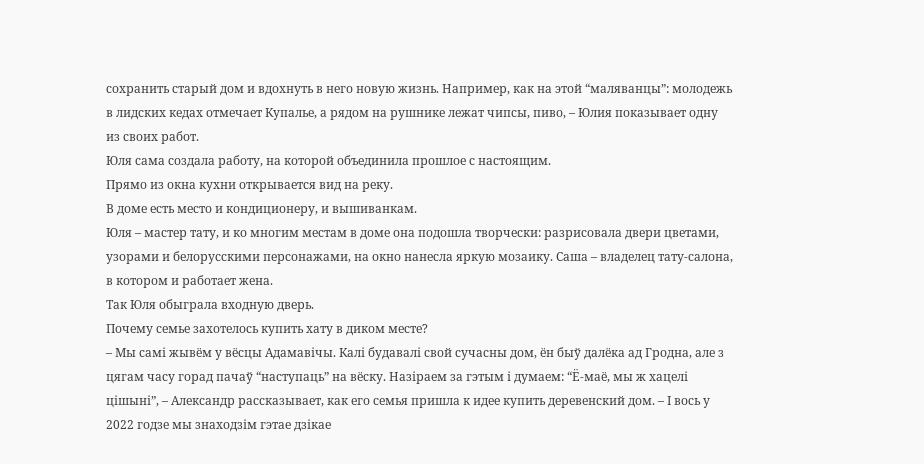сохранить старый дом и вдохнуть в него новую жизнь. Например, как на этой “маляванцы”: молодежь в лидских кедах отмечает Купалье, а рядом на рушнике лежат чипсы, пиво, – Юлия показывает одну из своих работ.
Юля сама создала работу, на которой объединила прошлое с настоящим.
Прямо из окна кухни открывается вид на реку.
В доме есть место и кондиционеру, и вышиванкам.
Юля – мастер тату, и ко многим местам в доме она подошла творчески: разрисовала двери цветами, узорами и белорусскими персонажами, на окно нанесла яркую мозаику. Саша – владелец тату-салона, в котором и работает жена.
Так Юля обыграла входную дверь.
Почему семье захотелось купить хату в диком месте?
– Мы самі жывём у вёсцы Адамавічы. Калі будавалі свой сучасны дом, ён быў далёка ад Гродна, але з цягам часу горад пачаў “наступаць” на вёску. Назіраем за гэтым і думаем: “Ё-маё, мы ж хацелі цішыні”, – Александр рассказывает, как его семья пришла к идее купить деревенский дом. – І вось у 2022 годзе мы знаходзім гэтае дзікае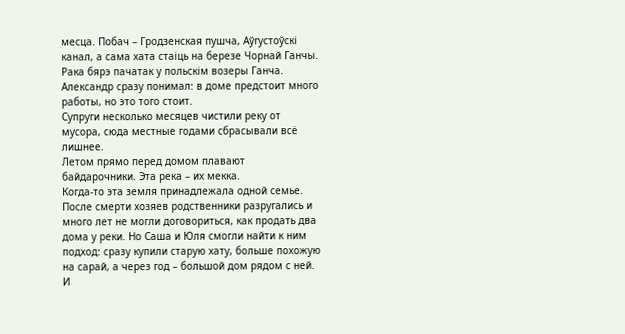месца. Побач – Гродзенская пушча, Аўгустоўскі канал, а сама хата стаіць на березе Чорнай Ганчы. Рака бярэ пачатак у польскім возеры Ганча.
Александр сразу понимал: в доме предстоит много работы, но это того стоит.
Супруги несколько месяцев чистили реку от мусора, сюда местные годами сбрасывали всё лишнее.
Летом прямо перед домом плавают байдарочники. Эта река – их мекка.
Когда-то эта земля принадлежала одной семье. После смерти хозяев родственники разругались и много лет не могли договориться, как продать два дома у реки. Но Саша и Юля смогли найти к ним подход: сразу купили старую хату, больше похожую на сарай, а через год – большой дом рядом с ней. И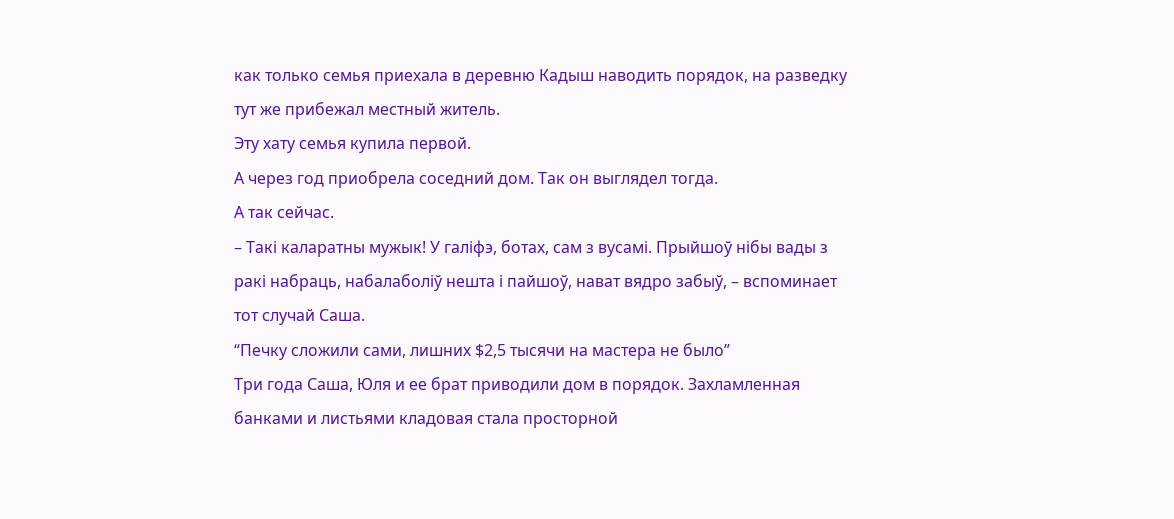как только семья приехала в деревню Кадыш наводить порядок, на разведку тут же прибежал местный житель.
Эту хату семья купила первой.
А через год приобрела соседний дом. Так он выглядел тогда.
А так сейчас.
– Такі каларатны мужык! У галіфэ, ботах, сам з вусамі. Прыйшоў нібы вады з ракі набраць, набалаболіў нешта і пайшоў, нават вядро забыў, – вспоминает тот случай Саша.
“Печку сложили сами, лишних $2,5 тысячи на мастера не было”
Три года Саша, Юля и ее брат приводили дом в порядок. Захламленная банками и листьями кладовая стала просторной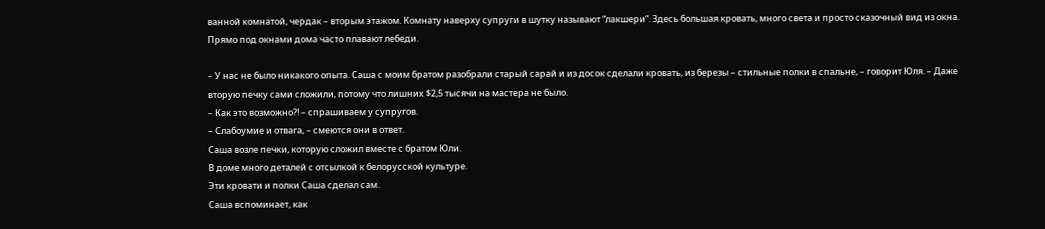ванной комнатой, чердак – вторым этажом. Комнату наверху супруги в шутку называют “лакшери”. Здесь большая кровать, много света и просто сказочный вид из окна.
Прямо под окнами дома часто плавают лебеди.

– У нас не было никакого опыта. Саша с моим братом разобрали старый сарай и из досок сделали кровать, из березы – стильные полки в спальне, – говорит Юля. – Даже вторую печку сами сложили, потому что лишних $2,5 тысячи на мастера не было.
– Как это возможно?! – спрашиваем у супругов.
– Слабоумие и отвага, – смеются они в ответ.
Саша возле печки, которую сложил вместе с братом Юли.
В доме много деталей с отсылкой к белорусской культуре.
Эти кровати и полки Саша сделал сам.
Саша вспоминает, как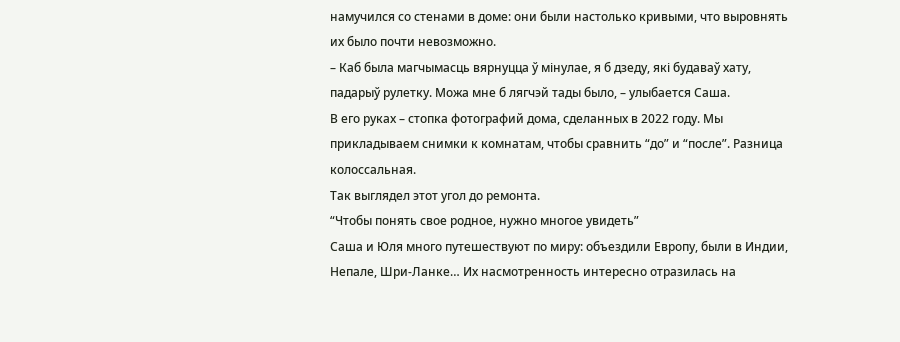намучился со стенами в доме: они были настолько кривыми, что выровнять их было почти невозможно.
– Каб была магчымасць вярнуцца ў мінулае, я б дзеду, які будаваў хату, падарыў рулетку. Можа мне б лягчэй тады было, – улыбается Саша.
В его руках – стопка фотографий дома, сделанных в 2022 году. Мы прикладываем снимки к комнатам, чтобы сравнить “до” и “после”. Разница колоссальная.
Так выглядел этот угол до ремонта.
“Чтобы понять свое родное, нужно многое увидеть”
Саша и Юля много путешествуют по миру: объездили Европу, были в Индии, Непале, Шри-Ланке… Их насмотренность интересно отразилась на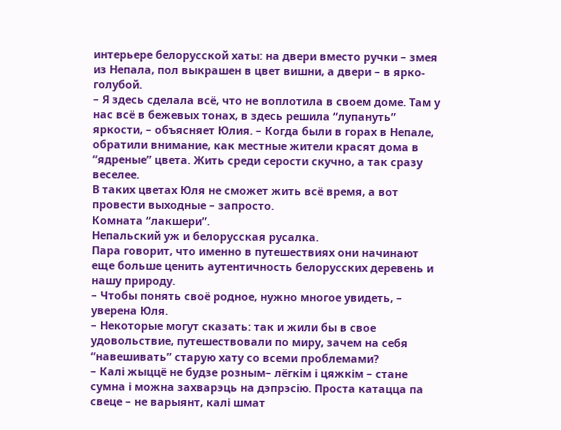интерьере белорусской хаты: на двери вместо ручки – змея из Непала, пол выкрашен в цвет вишни, а двери – в ярко-голубой.
– Я здесь сделала всё, что не воплотила в своем доме. Там у нас всё в бежевых тонах, в здесь решила “лупануть” яркости, – объясняет Юлия. – Когда были в горах в Непале, обратили внимание, как местные жители красят дома в “ядреные” цвета. Жить среди серости скучно, а так сразу веселее.
В таких цветах Юля не сможет жить всё время, а вот провести выходные – запросто.
Комната “лакшери”.
Непальский уж и белорусская русалка.
Пара говорит, что именно в путешествиях они начинают еще больше ценить аутентичность белорусских деревень и нашу природу.
– Чтобы понять своё родное, нужно многое увидеть, – уверена Юля.
– Некоторые могут сказать: так и жили бы в свое удовольствие, путешествовали по миру, зачем на себя “навешивать” старую хату со всеми проблемами?
– Калі жыццё не будзе розным– лёгкім і цяжкім – стане сумна і можна захварэць на дэпрэсію. Проста катацца па свеце – не варыянт, калі шмат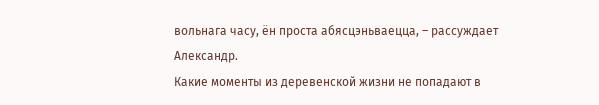вольнага часу, ён проста абясцэньваецца, – рассуждает Александр.
Какие моменты из деревенской жизни не попадают в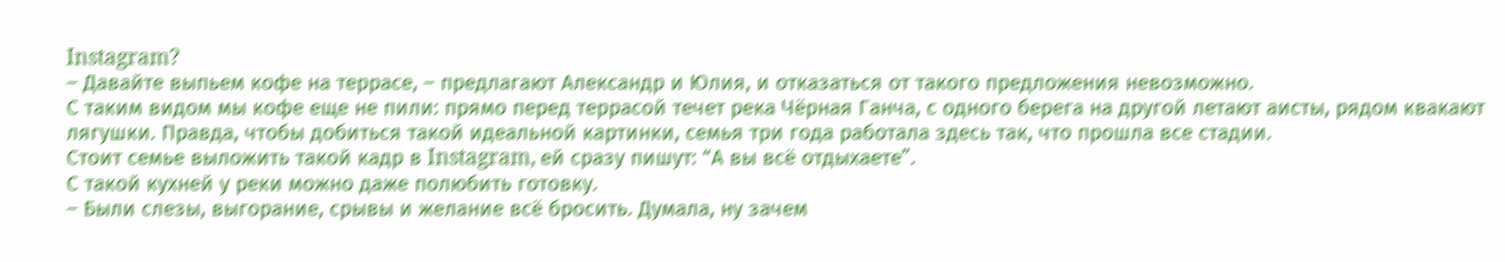Instagram?
– Давайте выпьем кофе на террасе, – предлагают Александр и Юлия, и отказаться от такого предложения невозможно.
С таким видом мы кофе еще не пили: прямо перед террасой течет река Чёрная Ганча, с одного берега на другой летают аисты, рядом квакают лягушки. Правда, чтобы добиться такой идеальной картинки, семья три года работала здесь так, что прошла все стадии.
Стоит семье выложить такой кадр в Instagram, ей сразу пишут: “А вы всё отдыхаете”.
С такой кухней у реки можно даже полюбить готовку.
– Были слезы, выгорание, срывы и желание всё бросить. Думала, ну зачем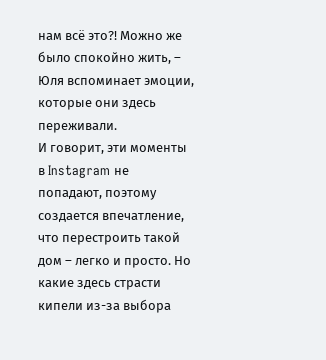нам всё это?! Можно же было спокойно жить, – Юля вспоминает эмоции, которые они здесь переживали.
И говорит, эти моменты в Instagram не попадают, поэтому создается впечатление, что перестроить такой дом – легко и просто. Но какие здесь страсти кипели из-за выбора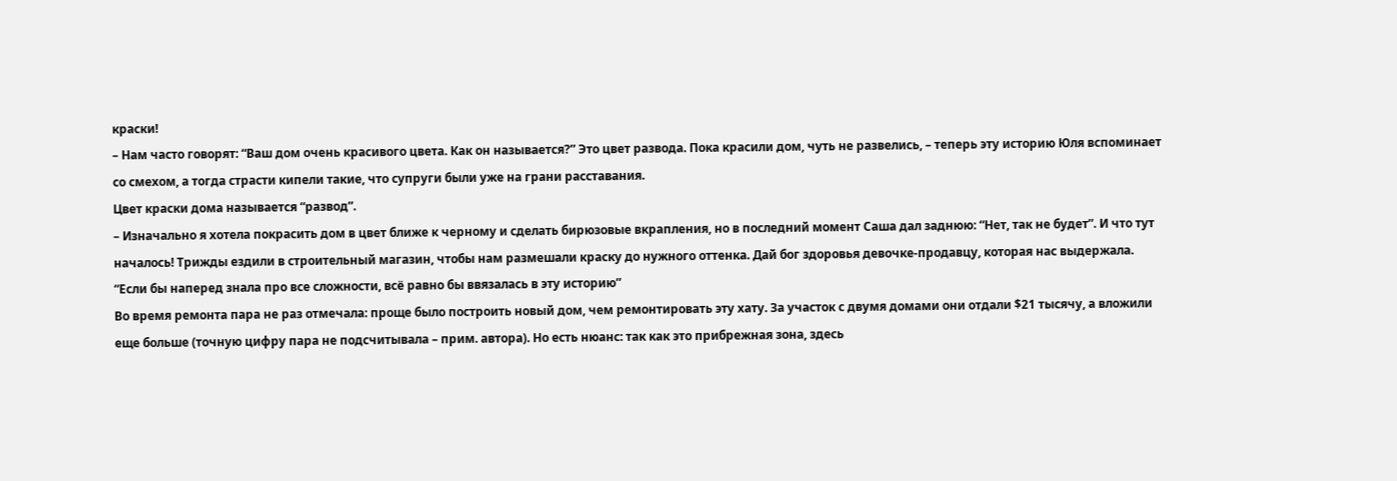краски!
– Нам часто говорят: “Ваш дом очень красивого цвета. Как он называется?” Это цвет развода. Пока красили дом, чуть не развелись, – теперь эту историю Юля вспоминает со смехом, а тогда страсти кипели такие, что супруги были уже на грани расставания.
Цвет краски дома называется “развод”.
– Изначально я хотела покрасить дом в цвет ближе к черному и сделать бирюзовые вкрапления, но в последний момент Саша дал заднюю: “Нет, так не будет”. И что тут началось! Трижды ездили в строительный магазин, чтобы нам размешали краску до нужного оттенка. Дай бог здоровья девочке-продавцу, которая нас выдержала.
“Если бы наперед знала про все сложности, всё равно бы ввязалась в эту историю”
Во время ремонта пара не раз отмечала: проще было построить новый дом, чем ремонтировать эту хату. За участок с двумя домами они отдали $21 тысячу, а вложили еще больше (точную цифру пара не подсчитывала – прим. автора). Но есть нюанс: так как это прибрежная зона, здесь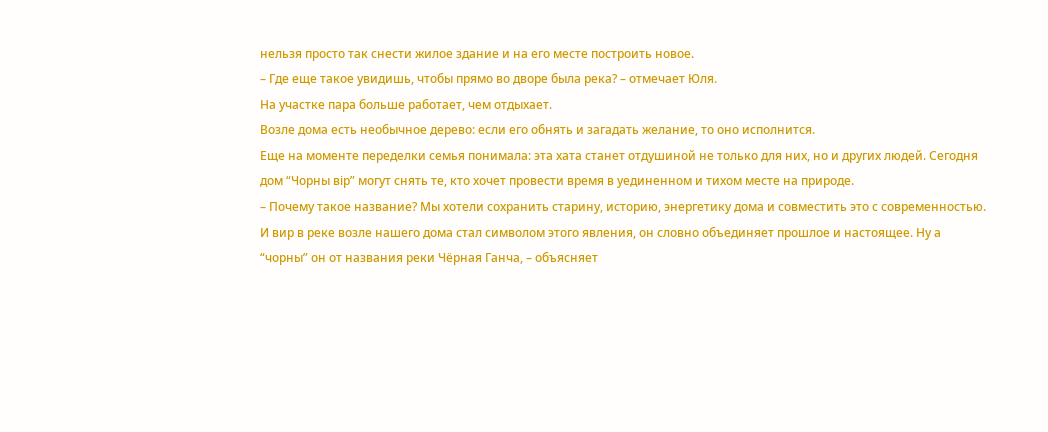нельзя просто так снести жилое здание и на его месте построить новое.
– Где еще такое увидишь, чтобы прямо во дворе была река? – отмечает Юля.
На участке пара больше работает, чем отдыхает.
Возле дома есть необычное дерево: если его обнять и загадать желание, то оно исполнится.
Еще на моменте переделки семья понимала: эта хата станет отдушиной не только для них, но и других людей. Сегодня дом “Чорны вір” могут снять те, кто хочет провести время в уединенном и тихом месте на природе.
– Почему такое название? Мы хотели сохранить старину, историю, энергетику дома и совместить это с современностью. И вир в реке возле нашего дома стал символом этого явления, он словно объединяет прошлое и настоящее. Ну а “чорны” он от названия реки Чёрная Ганча, – объясняет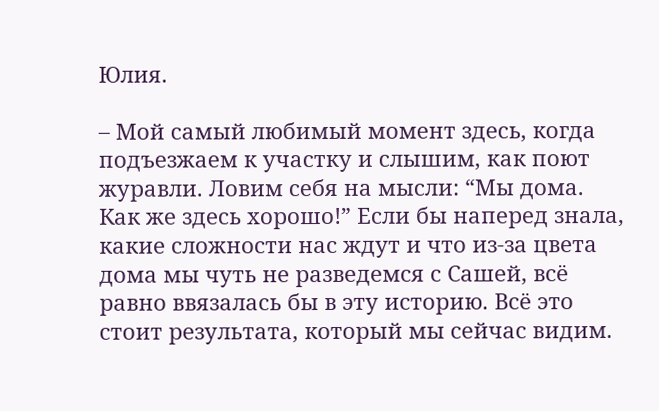Юлия.

– Мой самый любимый момент здесь, когда подъезжаем к участку и слышим, как поют журавли. Ловим себя на мысли: “Мы дома. Как же здесь хорошо!” Если бы наперед знала, какие сложности нас ждут и что из-за цвета дома мы чуть не разведемся с Сашей, всё равно ввязалась бы в эту историю. Всё это стоит результата, который мы сейчас видим.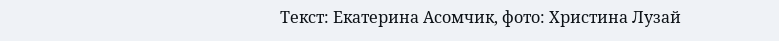Текст: Екатерина Асомчик, фото: Христина Лузай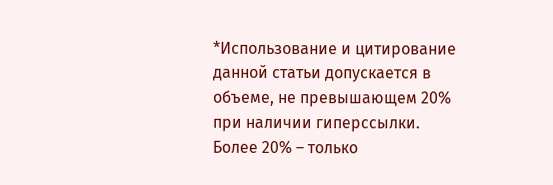*Использование и цитирование данной статьи допускается в объеме, не превышающем 20% при наличии гиперссылки. Более 20% – только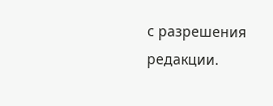с разрешения редакции.